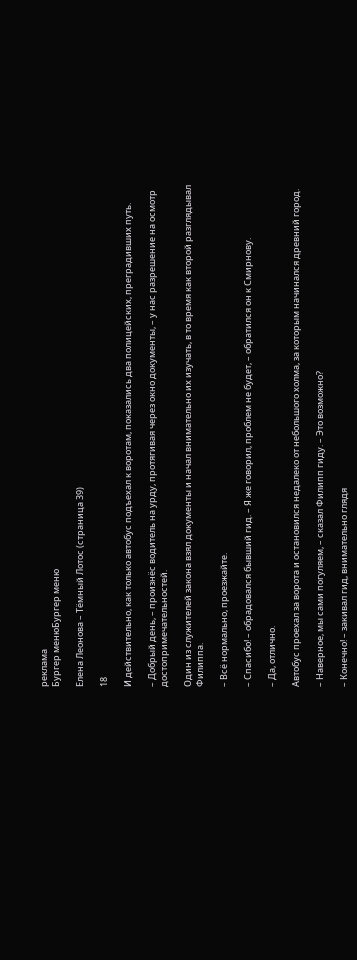реклама
Бургер менюБургер меню

Елена Леонова – Тёмный Лотос (страница 39)

18

И действительно, как только автобус подъехал к воротам, показались два полицейских, преградивших путь.

– Добрый день, – произнёс водитель на урду, протягивая через окно документы, – у нас разрешение на осмотр достопримечательностей.

Один из служителей закона взял документы и начал внимательно их изучать, в то время как второй разглядывал Филиппа.

– Всё нормально, проезжайте.

– Спасибо! – обрадовался бывший гид. – Я же говорил, проблем не будет, – обратился он к Смирнову.

– Да, отлично.

Автобус проехал за ворота и остановился недалеко от небольшого холма, за которым начинался древний город.

– Наверное, мы сами погуляем, – сказал Филипп гиду. – Это возможно?

– Конечно! – закивал гид, внимательно глядя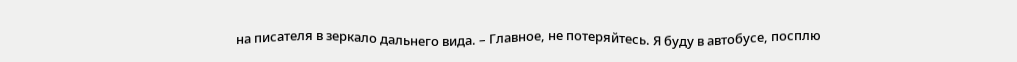на писателя в зеркало дальнего вида. – Главное, не потеряйтесь. Я буду в автобусе, посплю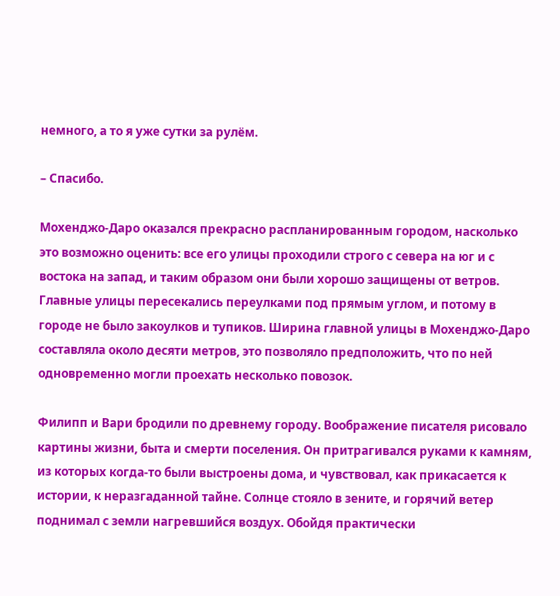немного, а то я уже сутки за рулём.

– Спасибо.

Мохенджо-Даро оказался прекрасно распланированным городом, насколько это возможно оценить: все его улицы проходили строго с севера на юг и с востока на запад, и таким образом они были хорошо защищены от ветров. Главные улицы пересекались переулками под прямым углом, и потому в городе не было закоулков и тупиков. Ширина главной улицы в Мохенджо-Даро составляла около десяти метров, это позволяло предположить, что по ней одновременно могли проехать несколько повозок.

Филипп и Вари бродили по древнему городу. Воображение писателя рисовало картины жизни, быта и смерти поселения. Он притрагивался руками к камням, из которых когда-то были выстроены дома, и чувствовал, как прикасается к истории, к неразгаданной тайне. Солнце стояло в зените, и горячий ветер поднимал с земли нагревшийся воздух. Обойдя практически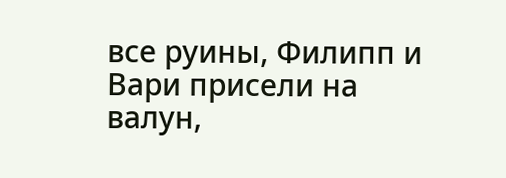все руины, Филипп и Вари присели на валун,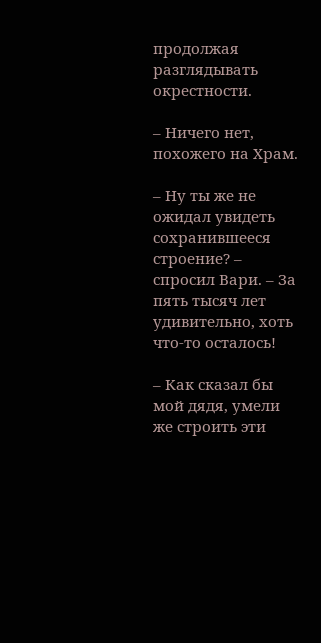продолжая разглядывать окрестности.

– Ничего нет, похожего на Храм.

– Ну ты же не ожидал увидеть сохранившееся строение? – спросил Вари. – За пять тысяч лет удивительно, хоть что-то осталось!

– Как сказал бы мой дядя, умели же строить эти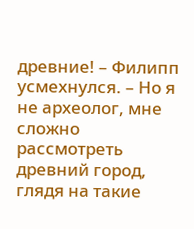древние! – Филипп усмехнулся. – Но я не археолог, мне сложно рассмотреть древний город, глядя на такие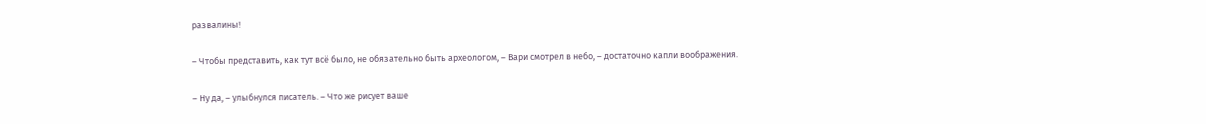развалины!

– Чтобы представить, как тут всё было, не обязательно быть археологом, – Вари смотрел в небо, – достаточно капли воображения.

– Ну да, – улыбнулся писатель. – Что же рисует ваше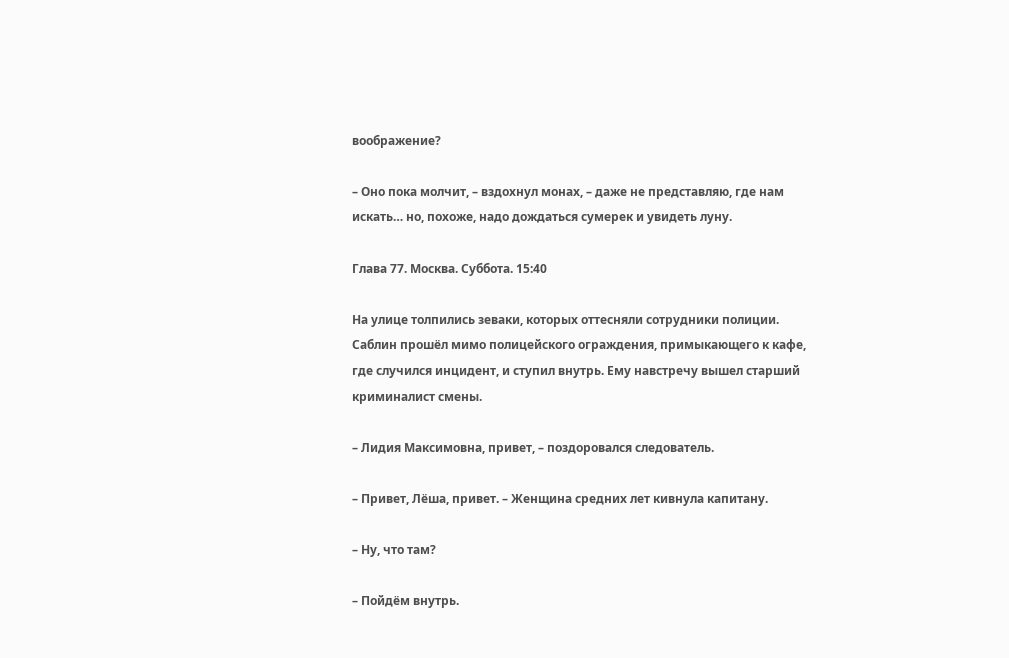воображение?

– Оно пока молчит, – вздохнул монах, – даже не представляю, где нам искать… но, похоже, надо дождаться сумерек и увидеть луну.

Глава 77. Москва. Суббота. 15:40

На улице толпились зеваки, которых оттесняли сотрудники полиции. Саблин прошёл мимо полицейского ограждения, примыкающего к кафе, где случился инцидент, и ступил внутрь. Ему навстречу вышел старший криминалист смены.

– Лидия Максимовна, привет, – поздоровался следователь.

– Привет, Лёша, привет. – Женщина средних лет кивнула капитану.

– Ну, что там?

– Пойдём внутрь.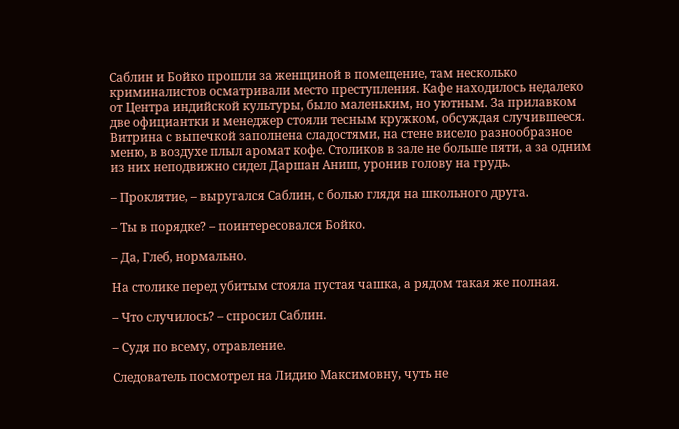Саблин и Бойко прошли за женщиной в помещение, там несколько криминалистов осматривали место преступления. Кафе находилось недалеко от Центра индийской культуры, было маленьким, но уютным. За прилавком две официантки и менеджер стояли тесным кружком, обсуждая случившееся. Витрина с выпечкой заполнена сладостями, на стене висело разнообразное меню, в воздухе плыл аромат кофе. Столиков в зале не больше пяти, а за одним из них неподвижно сидел Даршан Аниш, уронив голову на грудь.

– Проклятие, – выругался Саблин, с болью глядя на школьного друга.

– Ты в порядке? – поинтересовался Бойко.

– Да, Глеб, нормально.

На столике перед убитым стояла пустая чашка, а рядом такая же полная.

– Что случилось? – спросил Саблин.

– Судя по всему, отравление.

Следователь посмотрел на Лидию Максимовну, чуть не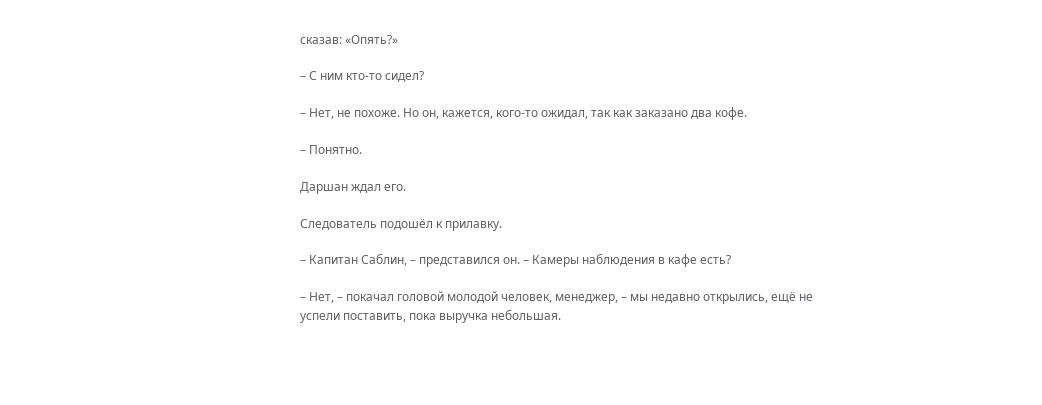сказав: «Опять?»

– С ним кто-то сидел?

– Нет, не похоже. Но он, кажется, кого-то ожидал, так как заказано два кофе.

– Понятно.

Даршан ждал его.

Следователь подошёл к прилавку.

– Капитан Саблин, – представился он. – Камеры наблюдения в кафе есть?

– Нет, – покачал головой молодой человек, менеджер, – мы недавно открылись, ещё не успели поставить, пока выручка небольшая.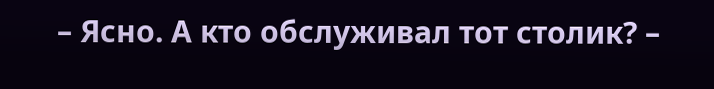– Ясно. А кто обслуживал тот столик? –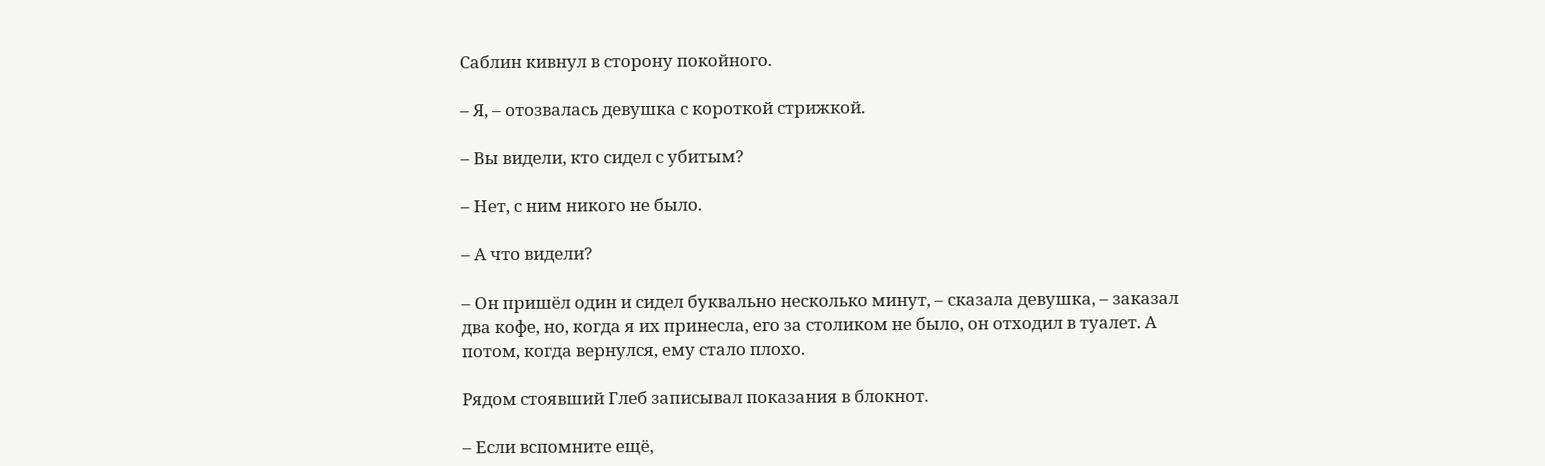Саблин кивнул в сторону покойного.

– Я, – отозвалась девушка с короткой стрижкой.

– Вы видели, кто сидел с убитым?

– Нет, с ним никого не было.

– А что видели?

– Он пришёл один и сидел буквально несколько минут, – сказала девушка, – заказал два кофе, но, когда я их принесла, его за столиком не было, он отходил в туалет. А потом, когда вернулся, ему стало плохо.

Рядом стоявший Глеб записывал показания в блокнот.

– Если вспомните ещё,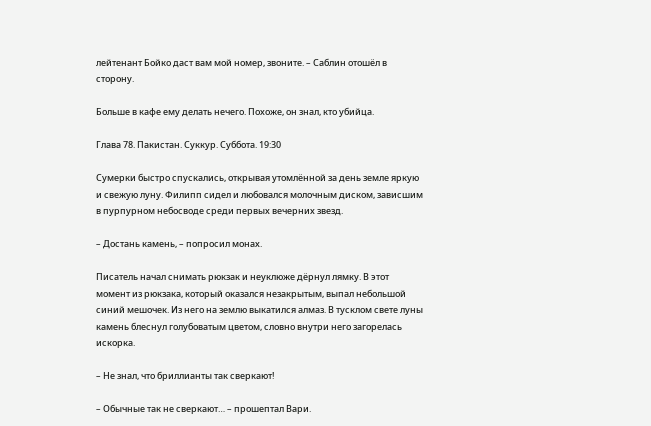лейтенант Бойко даст вам мой номер, звоните. – Саблин отошёл в сторону.

Больше в кафе ему делать нечего. Похоже, он знал, кто убийца.

Глава 78. Пакистан. Суккур. Суббота. 19:30

Сумерки быстро спускались, открывая утомлённой за день земле яркую и свежую луну. Филипп сидел и любовался молочным диском, зависшим в пурпурном небосводе среди первых вечерних звезд.

– Достань камень, – попросил монах.

Писатель начал снимать рюкзак и неуклюже дёрнул лямку. В этот момент из рюкзака, который оказался незакрытым, выпал небольшой синий мешочек. Из него на землю выкатился алмаз. В тусклом свете луны камень блеснул голубоватым цветом, словно внутри него загорелась искорка.

– Не знал, что бриллианты так сверкают!

– Обычные так не сверкают… – прошептал Вари.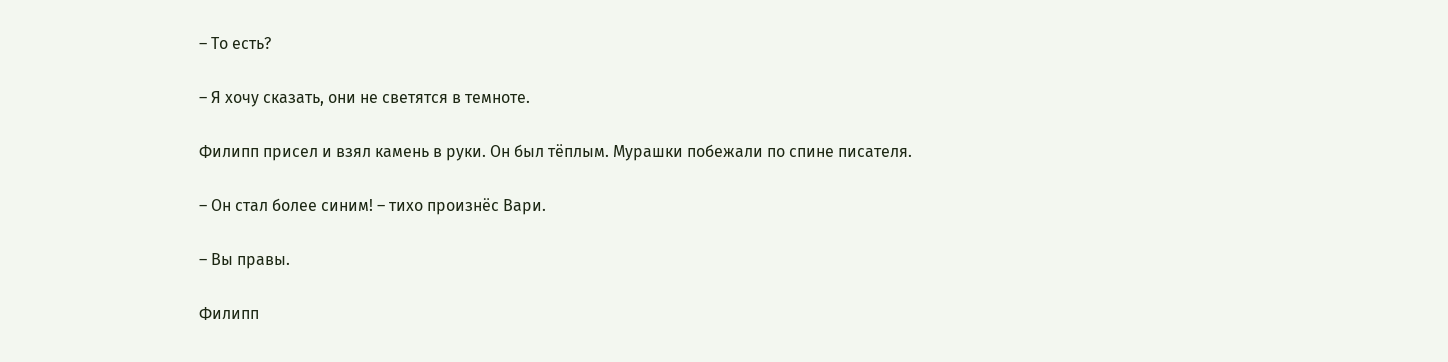– То есть?

– Я хочу сказать, они не светятся в темноте.

Филипп присел и взял камень в руки. Он был тёплым. Мурашки побежали по спине писателя.

– Он стал более синим! – тихо произнёс Вари.

– Вы правы.

Филипп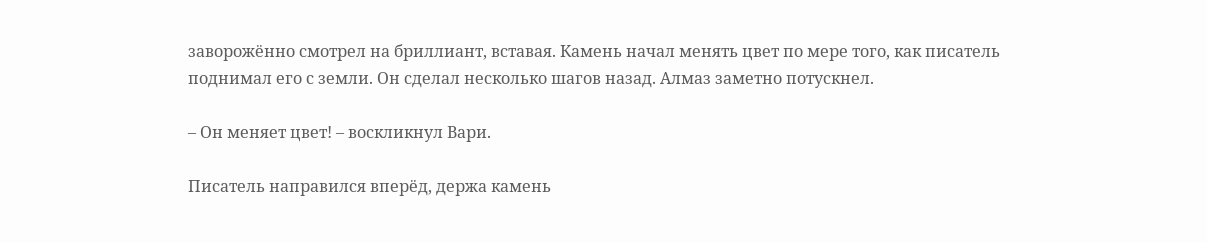заворожённо смотрел на бриллиант, вставая. Камень начал менять цвет по мере того, как писатель поднимал его с земли. Он сделал несколько шагов назад. Алмаз заметно потускнел.

– Он меняет цвет! – воскликнул Вари.

Писатель направился вперёд, держа камень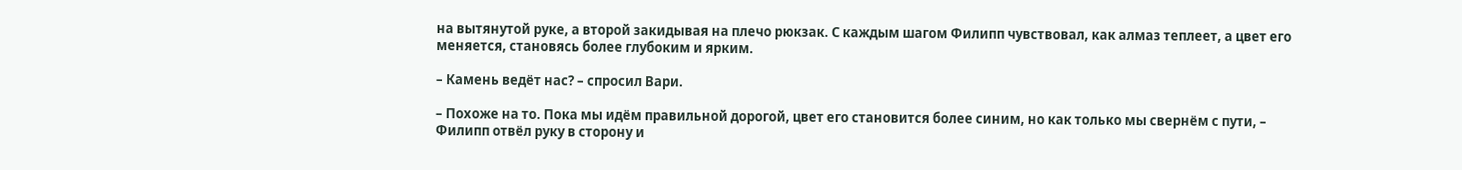на вытянутой руке, а второй закидывая на плечо рюкзак. С каждым шагом Филипп чувствовал, как алмаз теплеет, а цвет его меняется, становясь более глубоким и ярким.

– Камень ведёт нас? – спросил Вари.

– Похоже на то. Пока мы идём правильной дорогой, цвет его становится более синим, но как только мы свернём с пути, – Филипп отвёл руку в сторону и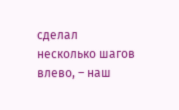сделал несколько шагов влево, – наш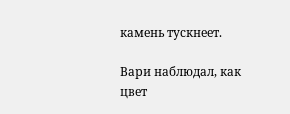камень тускнеет.

Вари наблюдал, как цвет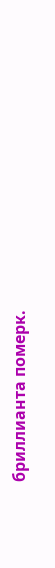бриллианта померк.